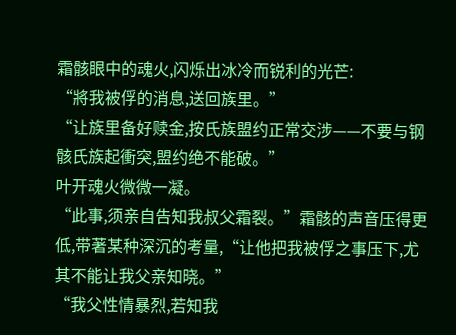霜骸眼中的魂火,闪烁出冰冷而锐利的光芒:
“將我被俘的消息,送回族里。”
“让族里备好赎金,按氏族盟约正常交涉——不要与钢骸氏族起衝突,盟约绝不能破。”
叶开魂火微微一凝。
“此事,须亲自告知我叔父霜裂。”霜骸的声音压得更低,带著某种深沉的考量,“让他把我被俘之事压下,尤其不能让我父亲知晓。”
“我父性情暴烈,若知我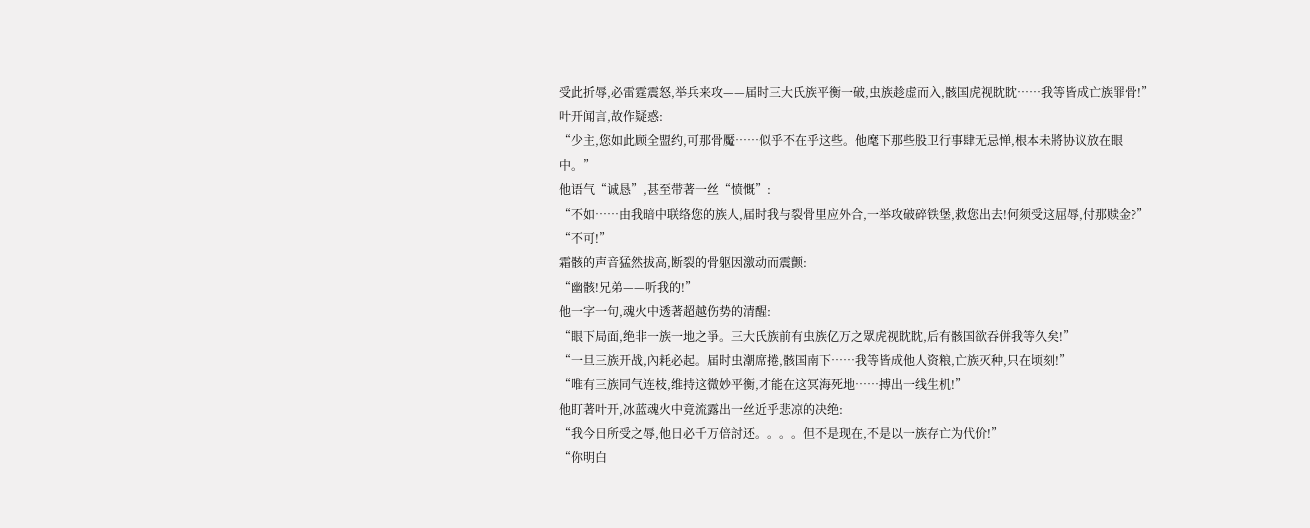受此折辱,必雷霆震怒,举兵来攻——届时三大氏族平衡一破,虫族趁虚而入,骸国虎视眈眈……我等皆成亡族罪骨!”
叶开闻言,故作疑惑:
“少主,您如此顾全盟约,可那骨魘……似乎不在乎这些。他麾下那些股卫行事肆无忌惮,根本未將协议放在眼中。”
他语气“诚恳”,甚至带著一丝“愤慨”:
“不如……由我暗中联络您的族人,届时我与裂骨里应外合,一举攻破碎铁堡,救您出去!何须受这屈辱,付那赎金?”
“不可!”
霜骸的声音猛然拔高,断裂的骨躯因激动而震颤:
“幽骸!兄弟——听我的!”
他一字一句,魂火中透著超越伤势的清醒:
“眼下局面,绝非一族一地之爭。三大氏族前有虫族亿万之眾虎视眈眈,后有骸国欲吞併我等久矣!”
“一旦三族开战,內耗必起。届时虫潮席捲,骸国南下……我等皆成他人资粮,亡族灭种,只在顷刻!”
“唯有三族同气连枝,维持这微妙平衡,才能在这冥海死地……搏出一线生机!”
他盯著叶开,冰蓝魂火中竟流露出一丝近乎悲凉的决绝:
“我今日所受之辱,他日必千万倍討还。。。。但不是现在,不是以一族存亡为代价!”
“你明白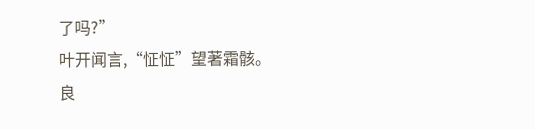了吗?”
叶开闻言,“怔怔”望著霜骸。
良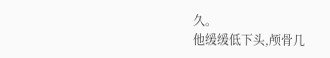久。
他缓缓低下头,颅骨几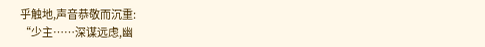乎触地,声音恭敬而沉重:
“少主……深谋远虑,幽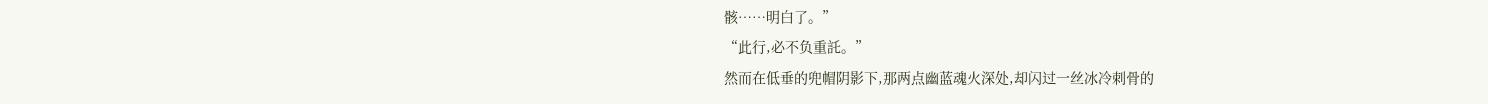骸……明白了。”
“此行,必不负重託。”
然而在低垂的兜帽阴影下,那两点幽蓝魂火深处,却闪过一丝冰冷刺骨的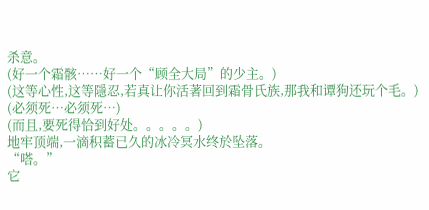杀意。
(好一个霜骸……好一个“顾全大局”的少主。)
(这等心性,这等隱忍,若真让你活著回到霜骨氏族,那我和谭狗还玩个毛。)
(必须死…必须死…)
(而且,要死得恰到好处。。。。。)
地牢顶端,一滴积蓄已久的冰冷冥水终於坠落。
“嗒。”
它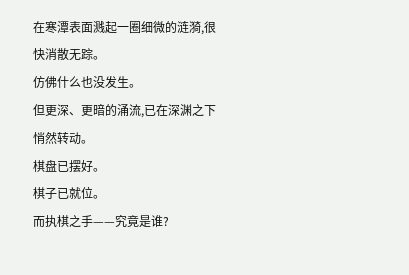在寒潭表面溅起一圈细微的涟漪,很快消散无踪。
仿佛什么也没发生。
但更深、更暗的涌流,已在深渊之下悄然转动。
棋盘已摆好。
棋子已就位。
而执棋之手——究竟是谁?